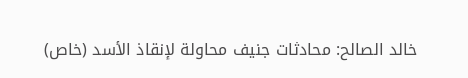خالد الصالح: محادثات جنيف محاولة لإنقاذ الأسد (خاص)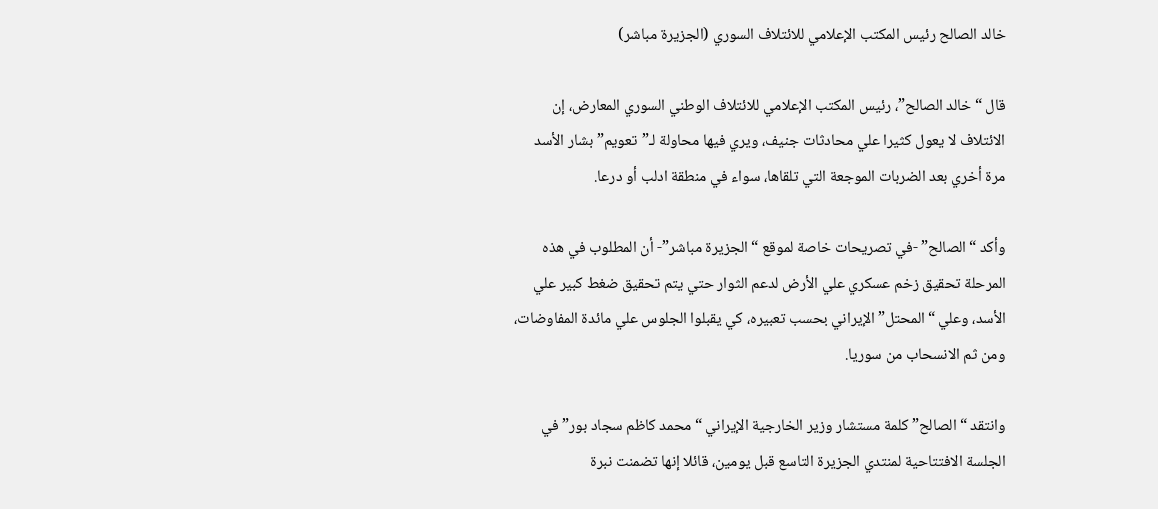خالد الصالح رئيس المكتب الإعلامي للائتلاف السوري (الجزيرة مباشر)

قال “خالد الصالح”، رئيس المكتب الإعلامي للائتلاف الوطني السوري المعارض، إن الائتلاف لا يعول كثيرا علي محادثات جنيف، ويري فيها محاولة لـ”تعويم” بشار الأسد مرة أخري بعد الضربات الموجعة التي تلقاها، سواء في منطقة ادلب أو درعا.

وأكد “الصالح” -في تصريحات خاصة لموقع “الجزيرة مباشر”- أن المطلوب في هذه المرحلة تحقيق زخم عسكري علي الأرض لدعم الثوار حتي يتم تحقيق ضغط كبير علي الأسد، وعلي “المحتل” الإيراني بحسب تعبيره، كي يقبلوا الجلوس علي مائدة المفاوضات، ومن ثم الانسحاب من سوريا.

وانتقد “الصالح” كلمة مستشار وزير الخارجية الإيراني “محمد كاظم سجاد بور” في الجلسة الافتتاحية لمنتدي الجزيرة التاسع قبل يومين، قائلا إنها تضمنت نبرة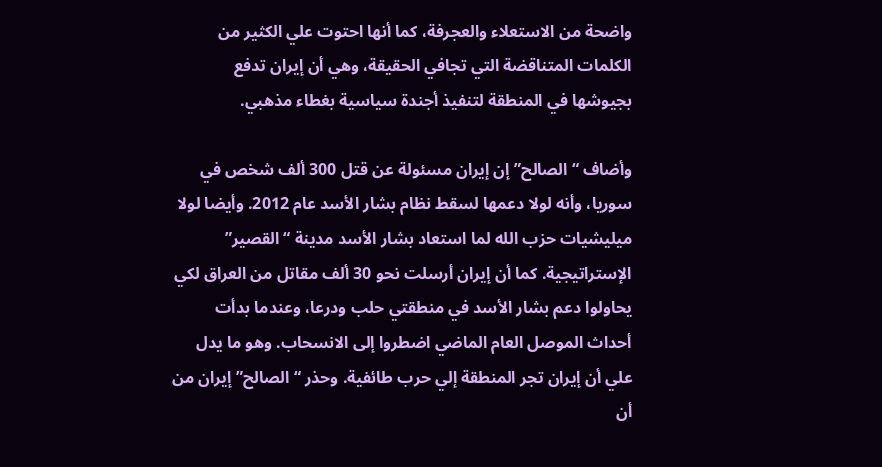واضحة من الاستعلاء والعجرفة، كما أنها احتوت علي الكثير من الكلمات المتناقضة التي تجافي الحقيقة، وهي أن إيران تدفع بجيوشها في المنطقة لتنفيذ أجندة سياسية بغطاء مذهبي.

وأضاف “الصالح” إن إيران مسئولة عن قتل 300 ألف شخص في سوريا، وأنه لولا دعمها لسقط نظام بشار الأسد عام 2012. وأيضا لولا ميليشيات حزب الله لما استعاد بشار الأسد مدينة “القصير” الإستراتيجية. كما أن إيران أرسلت نحو 30 ألف مقاتل من العراق لكي يحاولوا دعم بشار الأسد في منطقتي حلب ودرعا، وعندما بدأت أحداث الموصل العام الماضي اضطروا إلى الانسحاب. وهو ما يدل علي أن إيران تجر المنطقة إلي حرب طائفية. وحذر “الصالح” إيران من أن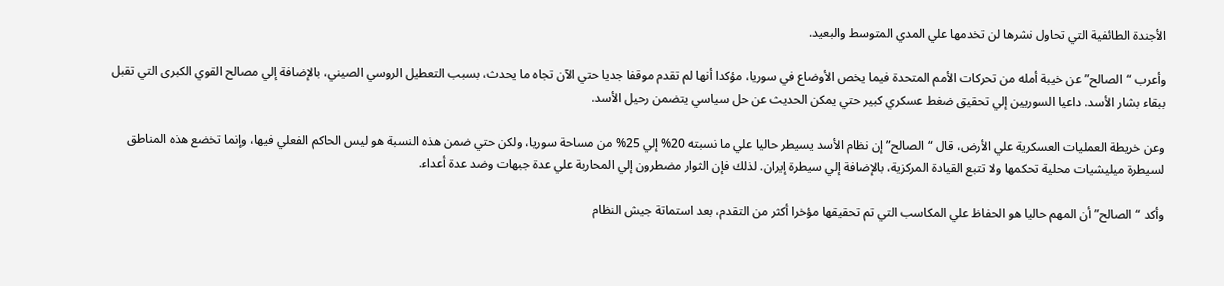الأجندة الطائفية التي تحاول نشرها لن تخدمها علي المدي المتوسط والبعيد.

وأعرب “الصالح” عن خيبة أمله من تحركات الأمم المتحدة فيما يخص الأوضاع في سوريا، مؤكدا أنها لم تقدم موقفا جديا حتي الآن تجاه ما يحدث، بسبب التعطيل الروسي الصيني، بالإضافة إلي مصالح القوي الكبرى التي تقبل ببقاء بشار الأسد. داعيا السوريين إلي تحقيق ضغط عسكري كبير حتي يمكن الحديث عن حل سياسي يتضمن رحيل الأسد.

وعن خريطة العمليات العسكرية علي الأرض، قال “الصالح” إن نظام الأسد يسيطر حاليا علي ما نسبته 20% إلي 25% من مساحة سوريا، ولكن حتي ضمن هذه النسبة هو ليس الحاكم الفعلي فيها، وإنما تخضع هذه المناطق لسيطرة ميليشيات محلية تحكمها ولا تتبع القيادة المركزية، بالإضافة إلي سيطرة إيران. لذلك فإن الثوار مضطرون إلي المحاربة علي عدة جبهات وضد عدة أعداء.

وأكد “الصالح” أن المهم حاليا هو الحفاظ علي المكاسب التي تم تحقيقها مؤخرا أكثر من التقدم، بعد استماتة جيش النظام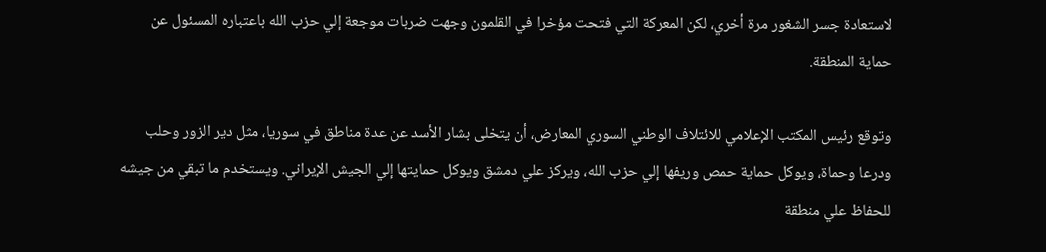لاستعادة جسر الشغور مرة أخري، لكن المعركة التي فتحت مؤخرا في القلمون وجهت ضربات موجعة إلي حزب الله باعتباره المسئول عن حماية المنطقة.

وتوقع رئيس المكتب الإعلامي للائتلاف الوطني السوري المعارض، أن يتخلى بشار الأسد عن عدة مناطق في سوريا، مثل دير الزور وحلب ودرعا وحماة، ويوكل حماية حمص وريفها إلي حزب الله، ويركز علي دمشق ويوكل حمايتها إلي الجيش الإيراني. ويستخدم ما تبقي من جيشه للحفاظ علي منطقة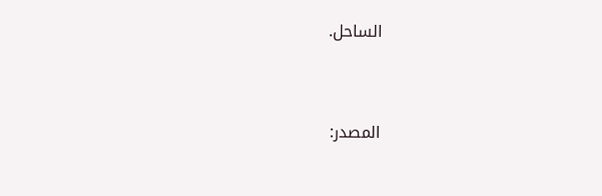الساحل.



المصدر: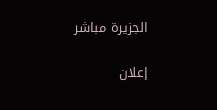الجزيرة مباشر

إعلان